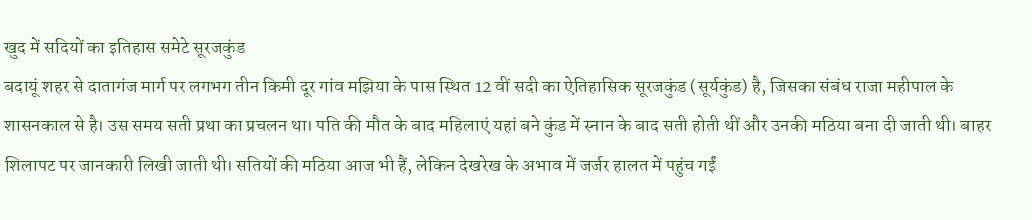खुद में सदियों का इतिहास समेटे सूरजकुंड
बदायूं शहर से दातागंज मार्ग पर लगभग तीन किमी दूर गांव मझिया के पास स्थित 12 वीं सदी का ऐतिहासिक सूरजकुंड (सूर्यकुंड) है, जिसका संबंध राजा महीपाल के शासनकाल से है। उस समय सती प्रथा का प्रचलन था। पति की मौत के बाद महिलाएं यहां बने कुंड में स्नान के बाद सती होती थीं और उनकी मठिया बना दी जाती थी। बाहर शिलापट पर जानकारी लिखी जाती थी। सतियों की मठिया आज भी हैं, लेकिन देखरेख के अभाव में जर्जर हालत में पहुंच गईं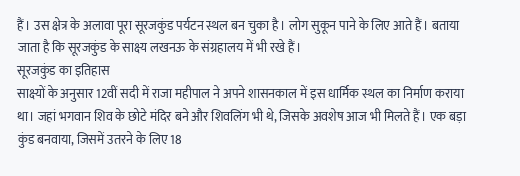हैं। उस क्षेत्र के अलावा पूरा सूरजकुंड पर्यटन स्थल बन चुका है। लोग सुकून पाने के लिए आते हैं। बताया जाता है कि सूरजकुंड के साक्ष्य लखनऊ के संग्रहालय में भी रखे हैं।
सूरजकुंड का इतिहास
साक्ष्यों के अनुसार 12वीं सदी में राजा महीपाल ने अपने शासनकाल में इस धार्मिक स्थल का निर्माण कराया था। जहां भगवान शिव के छोटे मंदिर बने और शिवलिंग भी थे, जिसके अवशेष आज भी मिलते हैं। एक बड़ा कुंड बनवाया, जिसमें उतरने के लिए 18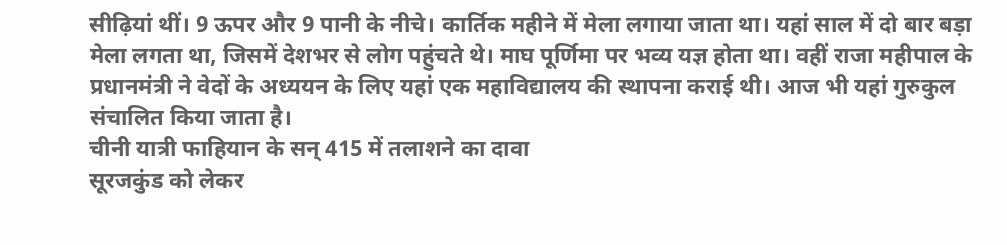सीढ़ियां थीं। 9 ऊपर और 9 पानी के नीचे। कार्तिक महीने में मेला लगाया जाता था। यहां साल में दो बार बड़ा मेला लगता था, जिसमें देशभर से लोग पहुंचते थे। माघ पूर्णिमा पर भव्य यज्ञ होता था। वहीं राजा महीपाल के प्रधानमंत्री ने वेदों के अध्ययन के लिए यहां एक महाविद्यालय की स्थापना कराई थी। आज भी यहां गुरुकुल संचालित किया जाता है।
चीनी यात्री फाहियान के सन् 415 में तलाशने का दावा
सूरजकुंड को लेकर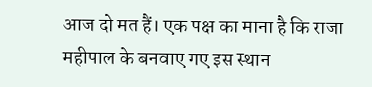आज दो मत हैं। एक पक्ष का माना है कि राजा महीपाल के बनवाए गए इस स्थान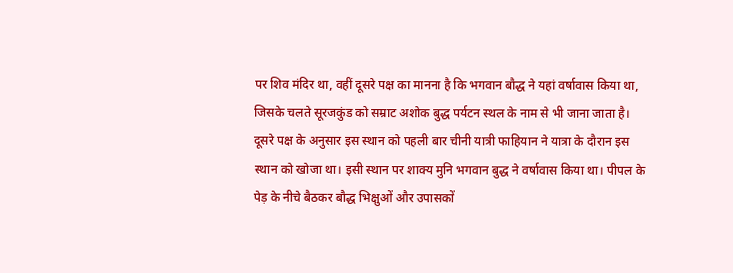पर शिव मंदिर था, वहीं दूसरे पक्ष का मानना है कि भगवान बौद्ध ने यहां वर्षावास किया था, जिसके चलते सूरजकुंड को सम्राट अशोक बुद्ध पर्यटन स्थल के नाम से भी जाना जाता है। दूसरे पक्ष के अनुसार इस स्थान को पहली बार चीनी यात्री फाहियान ने यात्रा के दौरान इस स्थान को खोजा था। इसी स्थान पर शाक्य मुनि भगवान बुद्ध ने वर्षावास किया था। पीपल के पेड़ के नीचे बैठकर बौद्ध भिक्षुओं और उपासकों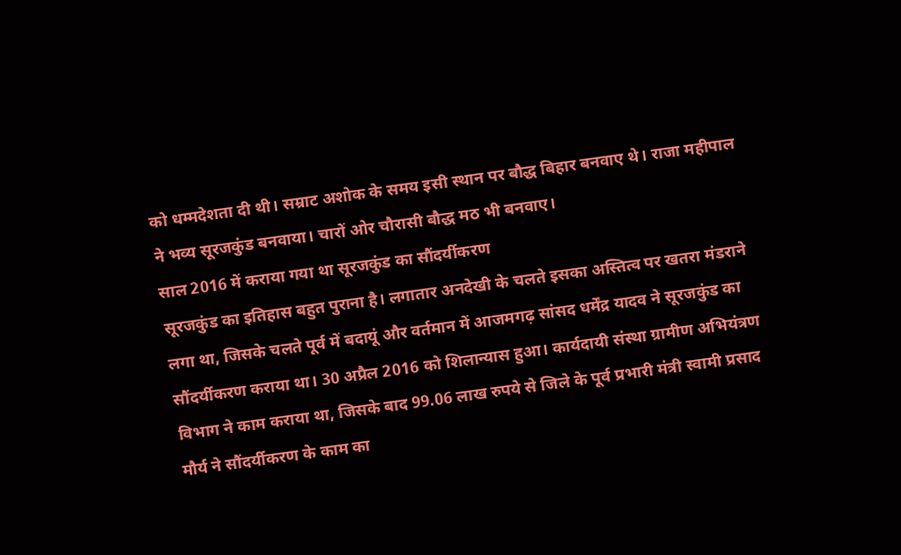को धम्मदेशता दी थी। सम्राट अशोक के समय इसी स्थान पर बौद्ध बिहार बनवाए थे। राजा महीपाल ने भव्य सूरजकुंड बनवाया। चारों ओर चौरासी बौद्ध मठ भी बनवाए।
साल 2016 में कराया गया था सूरजकुंड का सौंदर्यीकरण
सूरजकुंड का इतिहास बहुत पुराना है। लगातार अनदेखी के चलते इसका अस्तित्व पर खतरा मंडराने लगा था, जिसके चलते पूर्व में बदायूं और वर्तमान में आजमगढ़ सांसद धर्मेंद्र यादव ने सूरजकुंड का सौंदर्यीकरण कराया था। 30 अप्रैल 2016 को शिलान्यास हुआ। कार्यदायी संस्था ग्रामीण अभियंत्रण विभाग ने काम कराया था, जिसके बाद 99.06 लाख रुपये से जिले के पूर्व प्रभारी मंत्री स्वामी प्रसाद मौर्य ने सौंदर्यीकरण के काम का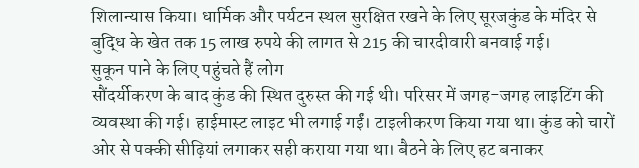शिलान्यास किया। धार्मिक और पर्यटन स्थल सुरक्षित रखने के लिए सूरजकुंड के मंदिर से बुद्धि के खेत तक 15 लाख रुपये की लागत से 215 की चारदीवारी बनवाई गई।
सुकून पाने के लिए पहुंचते हैं लोग
सौंदर्यीकरण के बाद कुंड की स्थित दुरुस्त की गई थी। परिसर में जगह-जगह लाइटिंग की व्यवस्था की गई। हाईमास्ट लाइट भी लगाई गईं। टाइलीकरण किया गया था। कुंड को चारों ओर से पक्की सीढ़ियां लगाकर सही कराया गया था। बैठने के लिए हट बनाकर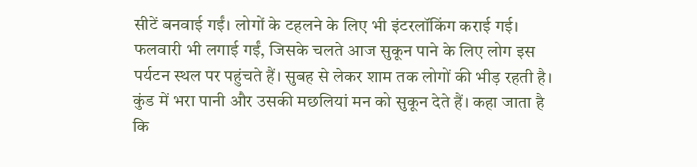सीटें बनवाई गईं। लोगों के टहलने के लिए भी इंटरलॉकिंग कराई गई। फलवारी भी लगाई गईं, जिसके चलते आज सुकून पाने के लिए लोग इस पर्यटन स्थल पर पहुंचते हैं। सुबह से लेकर शाम तक लोगों की भीड़ रहती है। कुंड में भरा पानी और उसकी मछलियां मन को सुकून देते हैं। कहा जाता है कि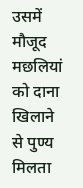उसमें मौजूद मछलियां को दाना खिलाने से पुण्य मिलता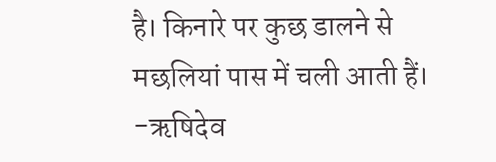है। किनारे पर कुछ डालने से मछलियां पास में चली आती हैं।
-ऋषिदेव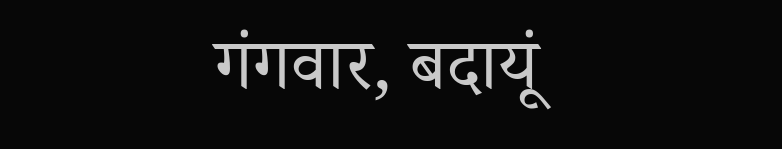गंगवार, बदायूं